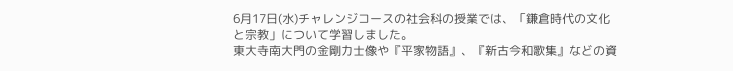6月17日(水)チャレンジコースの社会科の授業では、「鎌倉時代の文化と宗教」について学習しました。
東大寺南大門の金剛力士像や『平家物語』、『新古今和歌集』などの資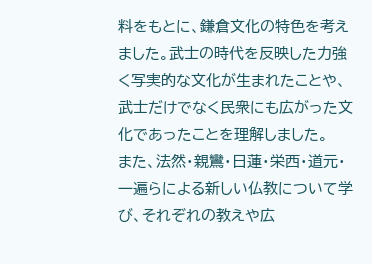料をもとに、鎌倉文化の特色を考えました。武士の時代を反映した力強く写実的な文化が生まれたことや、武士だけでなく民衆にも広がった文化であったことを理解しました。
また、法然・親鸞・日蓮・栄西・道元・一遍らによる新しい仏教について学び、それぞれの教えや広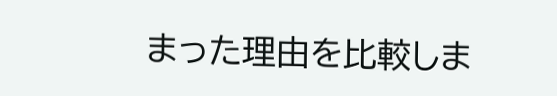まった理由を比較しま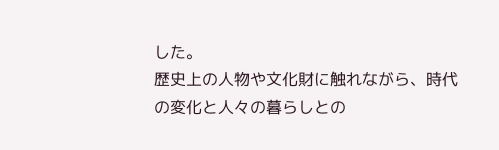した。
歴史上の人物や文化財に触れながら、時代の変化と人々の暮らしとの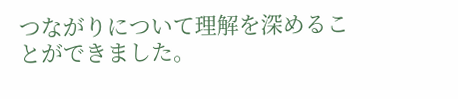つながりについて理解を深めることができました。